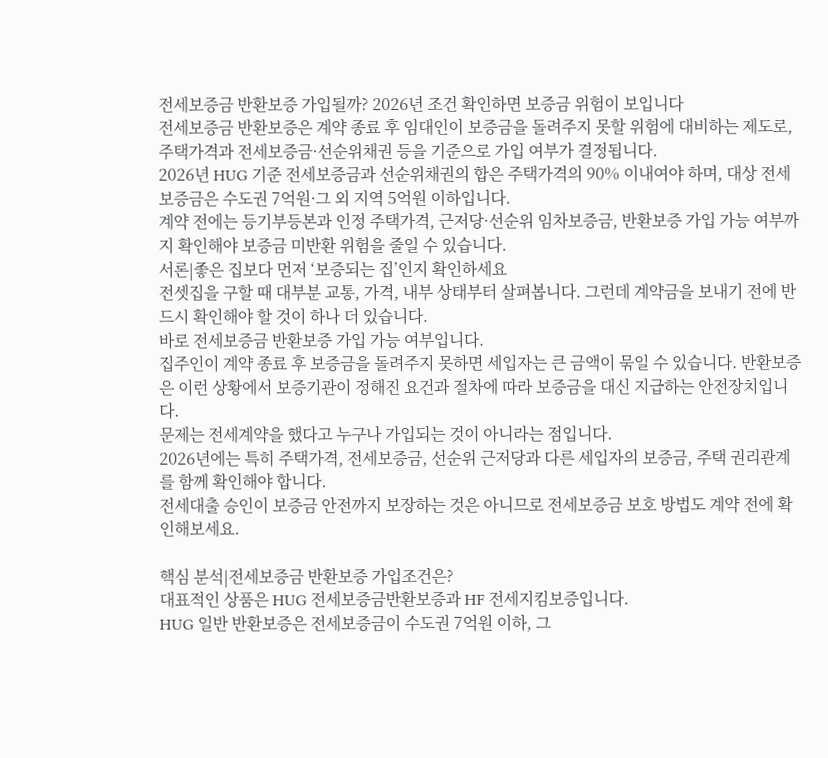전세보증금 반환보증 가입될까? 2026년 조건 확인하면 보증금 위험이 보입니다
전세보증금 반환보증은 계약 종료 후 임대인이 보증금을 돌려주지 못할 위험에 대비하는 제도로, 주택가격과 전세보증금·선순위채권 등을 기준으로 가입 여부가 결정됩니다.
2026년 HUG 기준 전세보증금과 선순위채권의 합은 주택가격의 90% 이내여야 하며, 대상 전세보증금은 수도권 7억원·그 외 지역 5억원 이하입니다.
계약 전에는 등기부등본과 인정 주택가격, 근저당·선순위 임차보증금, 반환보증 가입 가능 여부까지 확인해야 보증금 미반환 위험을 줄일 수 있습니다.
서론|좋은 집보다 먼저 ‘보증되는 집’인지 확인하세요
전셋집을 구할 때 대부분 교통, 가격, 내부 상태부터 살펴봅니다. 그런데 계약금을 보내기 전에 반드시 확인해야 할 것이 하나 더 있습니다.
바로 전세보증금 반환보증 가입 가능 여부입니다.
집주인이 계약 종료 후 보증금을 돌려주지 못하면 세입자는 큰 금액이 묶일 수 있습니다. 반환보증은 이런 상황에서 보증기관이 정해진 요건과 절차에 따라 보증금을 대신 지급하는 안전장치입니다.
문제는 전세계약을 했다고 누구나 가입되는 것이 아니라는 점입니다.
2026년에는 특히 주택가격, 전세보증금, 선순위 근저당과 다른 세입자의 보증금, 주택 권리관계를 함께 확인해야 합니다.
전세대출 승인이 보증금 안전까지 보장하는 것은 아니므로 전세보증금 보호 방법도 계약 전에 확인해보세요.

핵심 분석|전세보증금 반환보증 가입조건은?
대표적인 상품은 HUG 전세보증금반환보증과 HF 전세지킴보증입니다.
HUG 일반 반환보증은 전세보증금이 수도권 7억원 이하, 그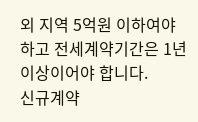외 지역 5억원 이하여야 하고 전세계약기간은 1년 이상이어야 합니다.
신규계약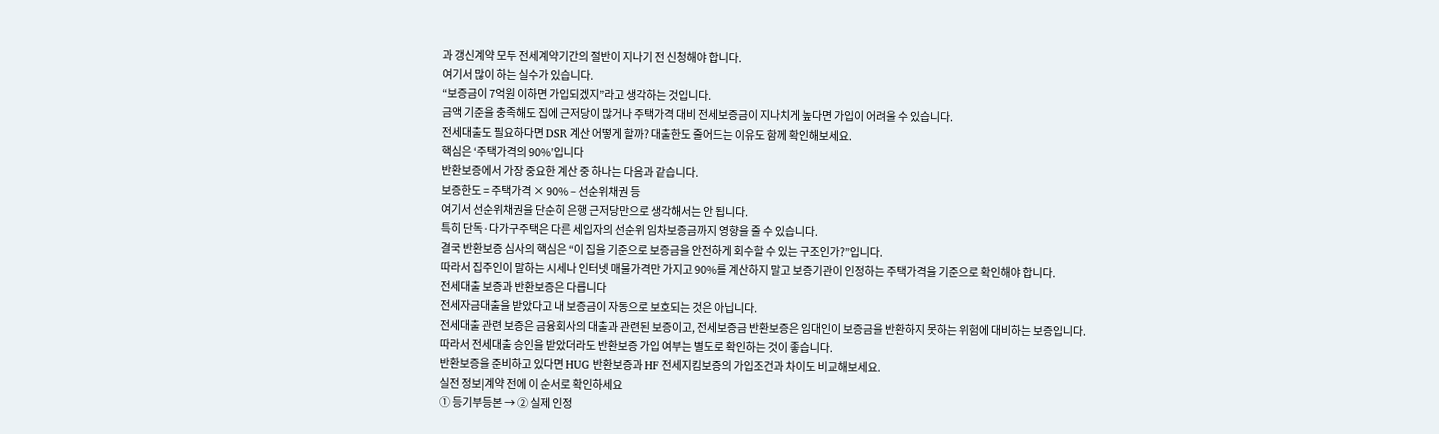과 갱신계약 모두 전세계약기간의 절반이 지나기 전 신청해야 합니다.
여기서 많이 하는 실수가 있습니다.
“보증금이 7억원 이하면 가입되겠지”라고 생각하는 것입니다.
금액 기준을 충족해도 집에 근저당이 많거나 주택가격 대비 전세보증금이 지나치게 높다면 가입이 어려울 수 있습니다.
전세대출도 필요하다면 DSR 계산 어떻게 할까? 대출한도 줄어드는 이유도 함께 확인해보세요.
핵심은 ‘주택가격의 90%’입니다
반환보증에서 가장 중요한 계산 중 하나는 다음과 같습니다.
보증한도 = 주택가격 × 90% – 선순위채권 등
여기서 선순위채권을 단순히 은행 근저당만으로 생각해서는 안 됩니다.
특히 단독·다가구주택은 다른 세입자의 선순위 임차보증금까지 영향을 줄 수 있습니다.
결국 반환보증 심사의 핵심은 “이 집을 기준으로 보증금을 안전하게 회수할 수 있는 구조인가?”입니다.
따라서 집주인이 말하는 시세나 인터넷 매물가격만 가지고 90%를 계산하지 말고 보증기관이 인정하는 주택가격을 기준으로 확인해야 합니다.
전세대출 보증과 반환보증은 다릅니다
전세자금대출을 받았다고 내 보증금이 자동으로 보호되는 것은 아닙니다.
전세대출 관련 보증은 금융회사의 대출과 관련된 보증이고, 전세보증금 반환보증은 임대인이 보증금을 반환하지 못하는 위험에 대비하는 보증입니다.
따라서 전세대출 승인을 받았더라도 반환보증 가입 여부는 별도로 확인하는 것이 좋습니다.
반환보증을 준비하고 있다면 HUG 반환보증과 HF 전세지킴보증의 가입조건과 차이도 비교해보세요.
실전 정보|계약 전에 이 순서로 확인하세요
① 등기부등본 → ② 실제 인정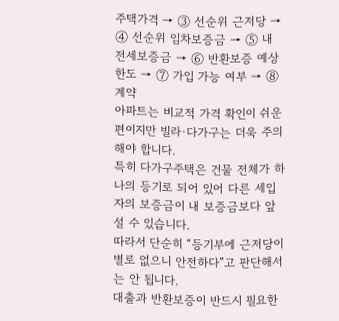주택가격 → ③ 선순위 근저당 → ④ 선순위 임차보증금 → ⑤ 내 전세보증금 → ⑥ 반환보증 예상한도 → ⑦ 가입 가능 여부 → ⑧ 계약
아파트는 비교적 가격 확인이 쉬운 편이지만 빌라·다가구는 더욱 주의해야 합니다.
특히 다가구주택은 건물 전체가 하나의 등기로 되어 있어 다른 세입자의 보증금이 내 보증금보다 앞설 수 있습니다.
따라서 단순히 “등기부에 근저당이 별로 없으니 안전하다”고 판단해서는 안 됩니다.
대출과 반환보증이 반드시 필요한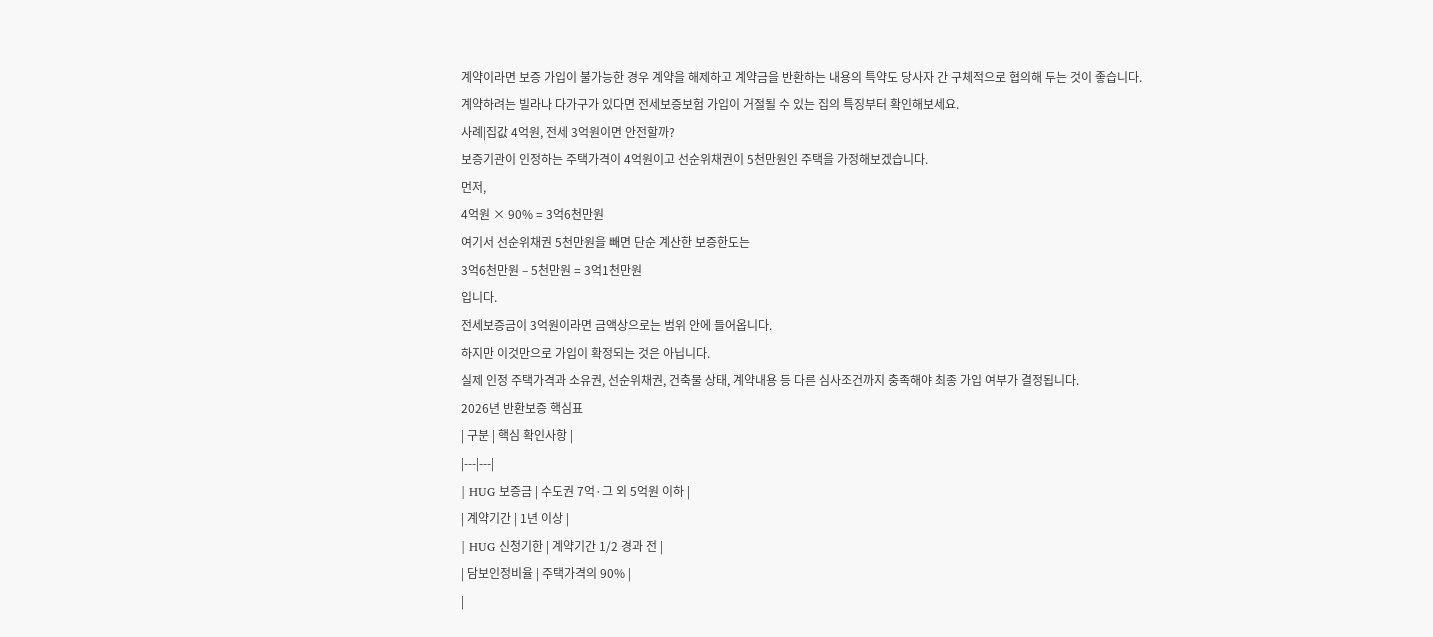계약이라면 보증 가입이 불가능한 경우 계약을 해제하고 계약금을 반환하는 내용의 특약도 당사자 간 구체적으로 협의해 두는 것이 좋습니다.
계약하려는 빌라나 다가구가 있다면 전세보증보험 가입이 거절될 수 있는 집의 특징부터 확인해보세요.
사례|집값 4억원, 전세 3억원이면 안전할까?
보증기관이 인정하는 주택가격이 4억원이고 선순위채권이 5천만원인 주택을 가정해보겠습니다.
먼저,
4억원 × 90% = 3억6천만원
여기서 선순위채권 5천만원을 빼면 단순 계산한 보증한도는
3억6천만원 – 5천만원 = 3억1천만원
입니다.
전세보증금이 3억원이라면 금액상으로는 범위 안에 들어옵니다.
하지만 이것만으로 가입이 확정되는 것은 아닙니다.
실제 인정 주택가격과 소유권, 선순위채권, 건축물 상태, 계약내용 등 다른 심사조건까지 충족해야 최종 가입 여부가 결정됩니다.
2026년 반환보증 핵심표
| 구분 | 핵심 확인사항 |
|---|---|
| HUG 보증금 | 수도권 7억·그 외 5억원 이하 |
| 계약기간 | 1년 이상 |
| HUG 신청기한 | 계약기간 1/2 경과 전 |
| 담보인정비율 | 주택가격의 90% |
|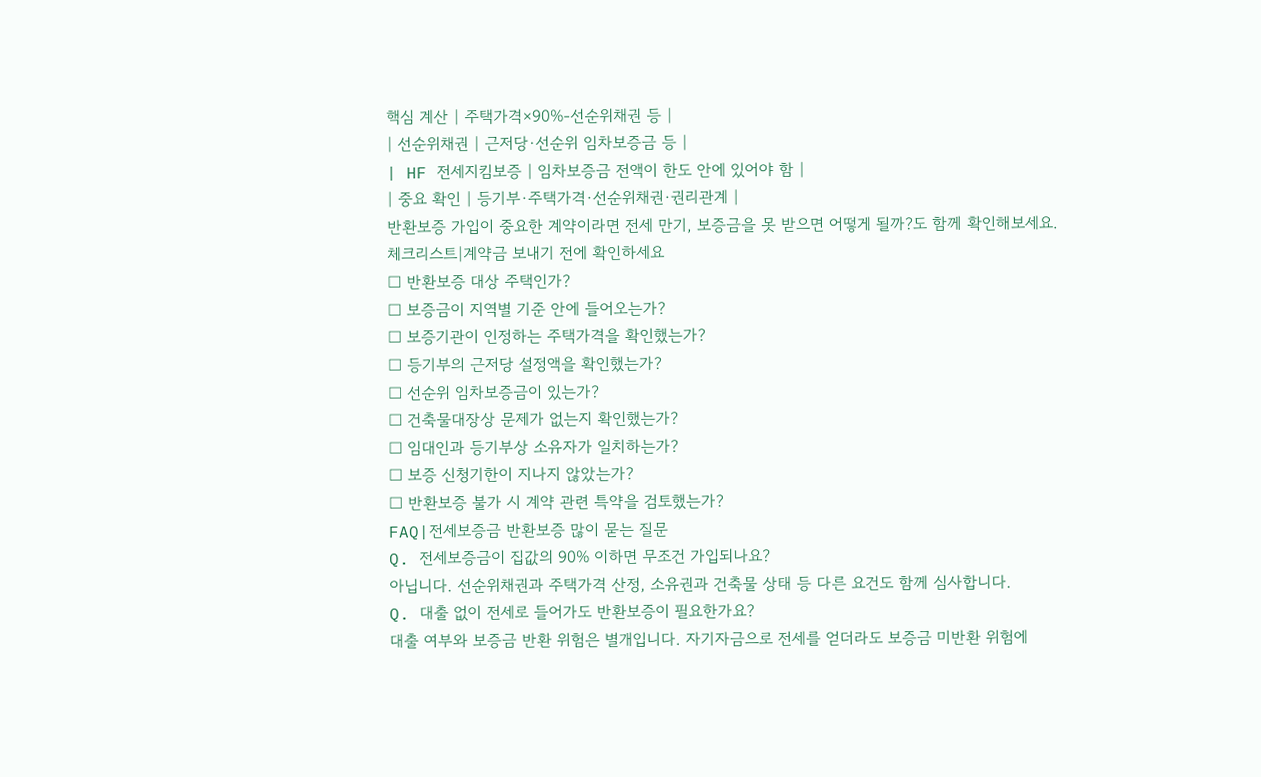핵심 계산 | 주택가격×90%-선순위채권 등 |
| 선순위채권 | 근저당·선순위 임차보증금 등 |
| HF 전세지킴보증 | 임차보증금 전액이 한도 안에 있어야 함 |
| 중요 확인 | 등기부·주택가격·선순위채권·권리관계 |
반환보증 가입이 중요한 계약이라면 전세 만기, 보증금을 못 받으면 어떻게 될까?도 함께 확인해보세요.
체크리스트|계약금 보내기 전에 확인하세요
□ 반환보증 대상 주택인가?
□ 보증금이 지역별 기준 안에 들어오는가?
□ 보증기관이 인정하는 주택가격을 확인했는가?
□ 등기부의 근저당 설정액을 확인했는가?
□ 선순위 임차보증금이 있는가?
□ 건축물대장상 문제가 없는지 확인했는가?
□ 임대인과 등기부상 소유자가 일치하는가?
□ 보증 신청기한이 지나지 않았는가?
□ 반환보증 불가 시 계약 관련 특약을 검토했는가?
FAQ|전세보증금 반환보증 많이 묻는 질문
Q. 전세보증금이 집값의 90% 이하면 무조건 가입되나요?
아닙니다. 선순위채권과 주택가격 산정, 소유권과 건축물 상태 등 다른 요건도 함께 심사합니다.
Q. 대출 없이 전세로 들어가도 반환보증이 필요한가요?
대출 여부와 보증금 반환 위험은 별개입니다. 자기자금으로 전세를 얻더라도 보증금 미반환 위험에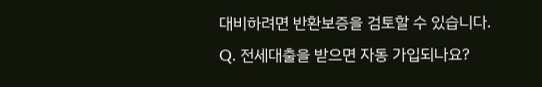대비하려면 반환보증을 검토할 수 있습니다.
Q. 전세대출을 받으면 자동 가입되나요?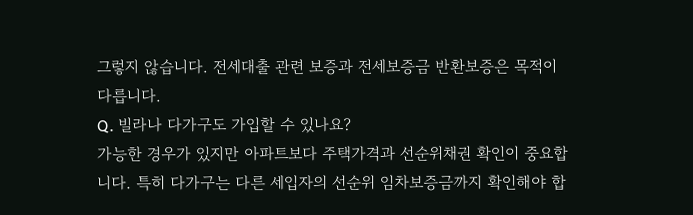그렇지 않습니다. 전세대출 관련 보증과 전세보증금 반환보증은 목적이 다릅니다.
Q. 빌라나 다가구도 가입할 수 있나요?
가능한 경우가 있지만 아파트보다 주택가격과 선순위채권 확인이 중요합니다. 특히 다가구는 다른 세입자의 선순위 임차보증금까지 확인해야 합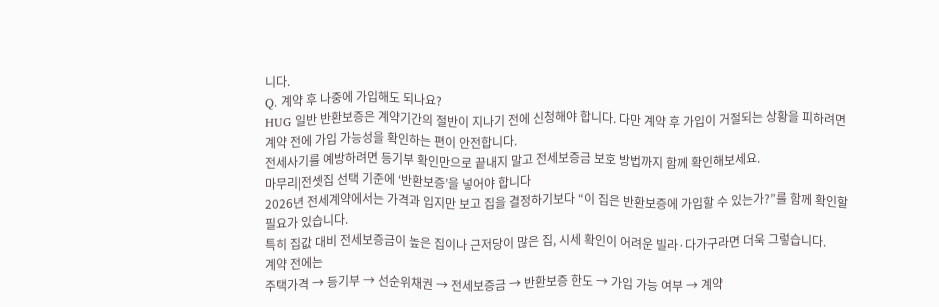니다.
Q. 계약 후 나중에 가입해도 되나요?
HUG 일반 반환보증은 계약기간의 절반이 지나기 전에 신청해야 합니다. 다만 계약 후 가입이 거절되는 상황을 피하려면 계약 전에 가입 가능성을 확인하는 편이 안전합니다.
전세사기를 예방하려면 등기부 확인만으로 끝내지 말고 전세보증금 보호 방법까지 함께 확인해보세요.
마무리|전셋집 선택 기준에 ‘반환보증’을 넣어야 합니다
2026년 전세계약에서는 가격과 입지만 보고 집을 결정하기보다 “이 집은 반환보증에 가입할 수 있는가?”를 함께 확인할 필요가 있습니다.
특히 집값 대비 전세보증금이 높은 집이나 근저당이 많은 집, 시세 확인이 어려운 빌라·다가구라면 더욱 그렇습니다.
계약 전에는
주택가격 → 등기부 → 선순위채권 → 전세보증금 → 반환보증 한도 → 가입 가능 여부 → 계약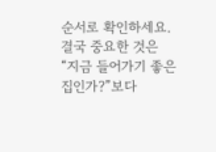순서로 확인하세요.
결국 중요한 것은 “지금 들어가기 좋은 집인가?”보다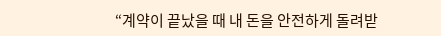“계약이 끝났을 때 내 돈을 안전하게 돌려받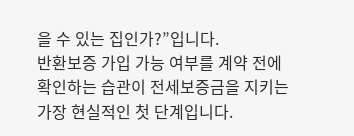을 수 있는 집인가?”입니다.
반환보증 가입 가능 여부를 계약 전에 확인하는 습관이 전세보증금을 지키는 가장 현실적인 첫 단계입니다.